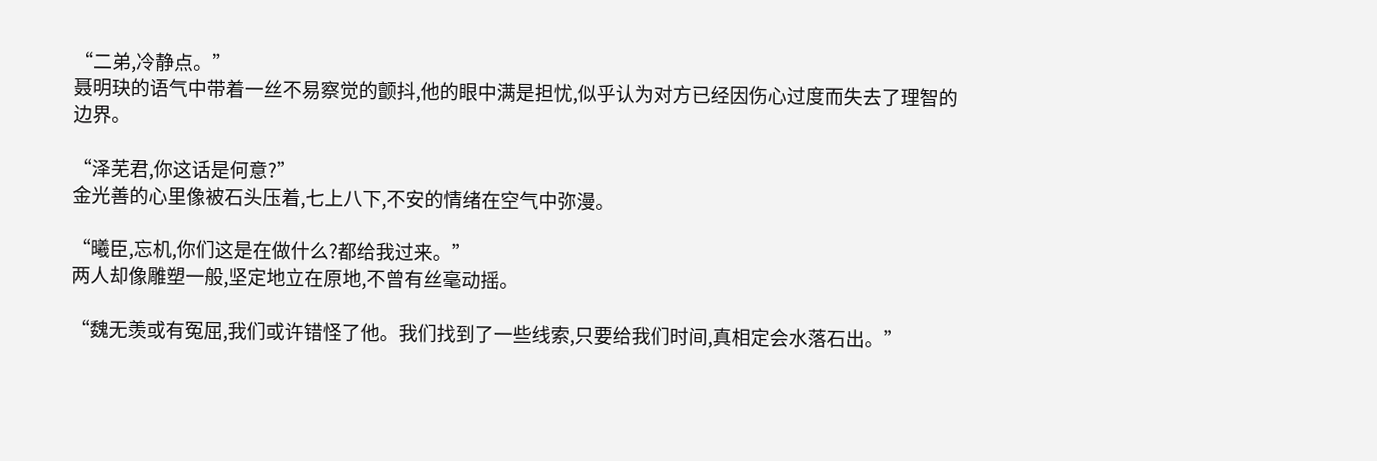“二弟,冷静点。”
聂明玦的语气中带着一丝不易察觉的颤抖,他的眼中满是担忧,似乎认为对方已经因伤心过度而失去了理智的边界。

“泽芜君,你这话是何意?”
金光善的心里像被石头压着,七上八下,不安的情绪在空气中弥漫。

“曦臣,忘机,你们这是在做什么?都给我过来。”
两人却像雕塑一般,坚定地立在原地,不曾有丝毫动摇。

“魏无羡或有冤屈,我们或许错怪了他。我们找到了一些线索,只要给我们时间,真相定会水落石出。”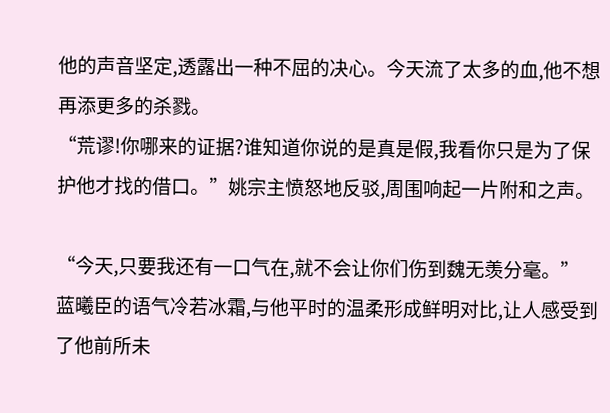他的声音坚定,透露出一种不屈的决心。今天流了太多的血,他不想再添更多的杀戮。
“荒谬!你哪来的证据?谁知道你说的是真是假,我看你只是为了保护他才找的借口。”姚宗主愤怒地反驳,周围响起一片附和之声。

“今天,只要我还有一口气在,就不会让你们伤到魏无羡分毫。”
蓝曦臣的语气冷若冰霜,与他平时的温柔形成鲜明对比,让人感受到了他前所未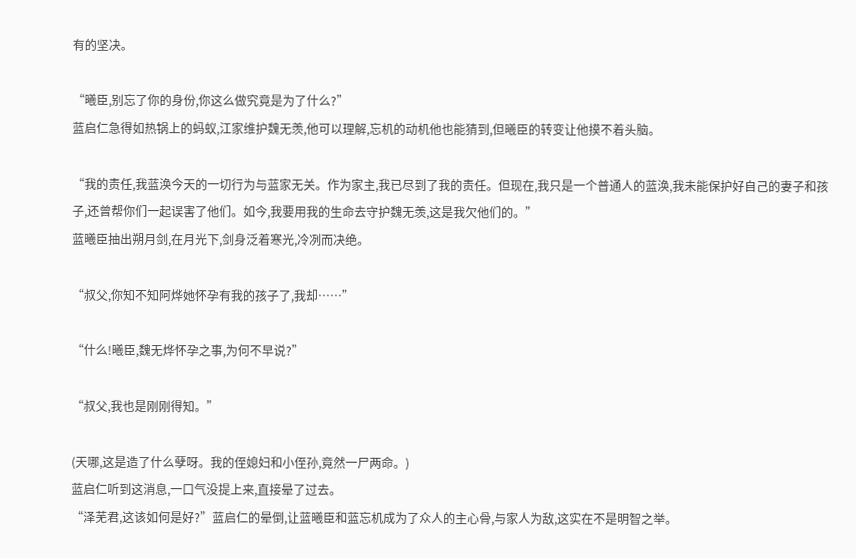有的坚决。

“曦臣,别忘了你的身份,你这么做究竟是为了什么?”
蓝启仁急得如热锅上的蚂蚁,江家维护魏无羡,他可以理解,忘机的动机他也能猜到,但曦臣的转变让他摸不着头脑。

“我的责任,我蓝涣今天的一切行为与蓝家无关。作为家主,我已尽到了我的责任。但现在,我只是一个普通人的蓝涣,我未能保护好自己的妻子和孩子,还曾帮你们一起误害了他们。如今,我要用我的生命去守护魏无羡,这是我欠他们的。”
蓝曦臣抽出朔月剑,在月光下,剑身泛着寒光,冷冽而决绝。

“叔父,你知不知阿烨她怀孕有我的孩子了,我却……”

“什么!曦臣,魏无烨怀孕之事,为何不早说?”

“叔父,我也是刚刚得知。”

(天哪,这是造了什么孽呀。我的侄媳妇和小侄孙,竟然一尸两命。)
蓝启仁听到这消息,一口气没提上来,直接晕了过去。
“泽芜君,这该如何是好?”蓝启仁的晕倒,让蓝曦臣和蓝忘机成为了众人的主心骨,与家人为敌,这实在不是明智之举。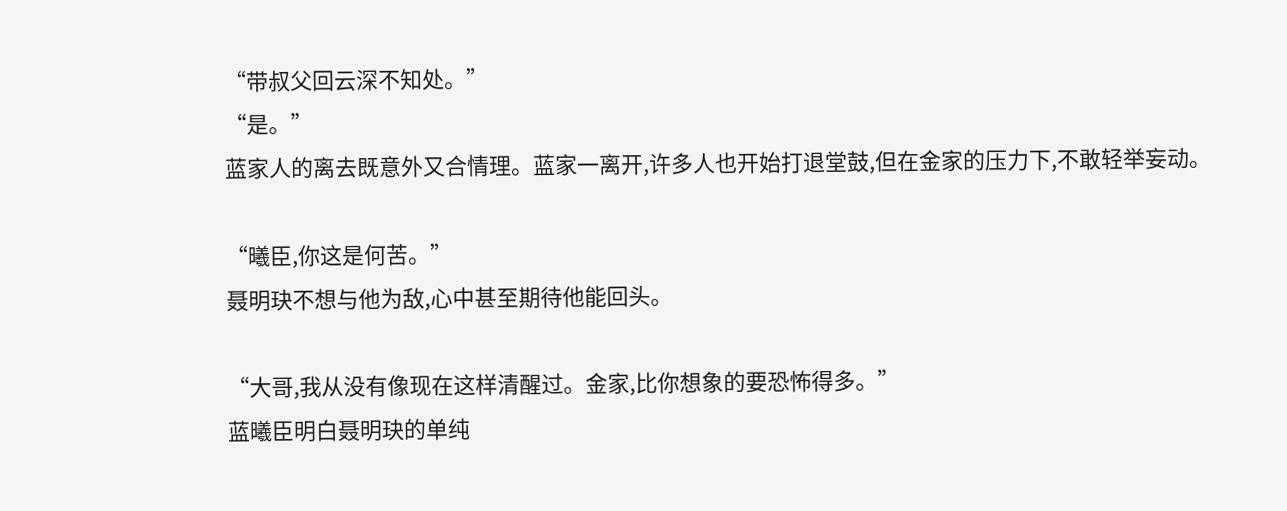“带叔父回云深不知处。”
“是。”
蓝家人的离去既意外又合情理。蓝家一离开,许多人也开始打退堂鼓,但在金家的压力下,不敢轻举妄动。

“曦臣,你这是何苦。”
聂明玦不想与他为敌,心中甚至期待他能回头。

“大哥,我从没有像现在这样清醒过。金家,比你想象的要恐怖得多。”
蓝曦臣明白聂明玦的单纯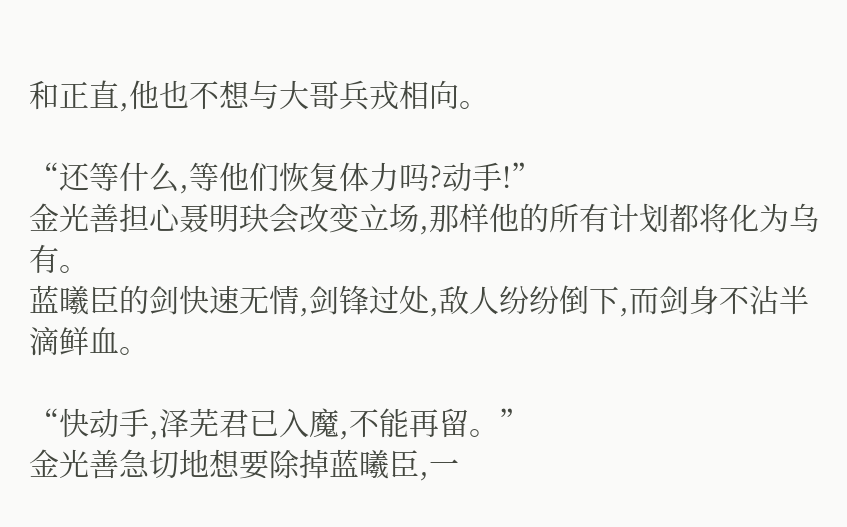和正直,他也不想与大哥兵戎相向。

“还等什么,等他们恢复体力吗?动手!”
金光善担心聂明玦会改变立场,那样他的所有计划都将化为乌有。
蓝曦臣的剑快速无情,剑锋过处,敌人纷纷倒下,而剑身不沾半滴鲜血。

“快动手,泽芜君已入魔,不能再留。”
金光善急切地想要除掉蓝曦臣,一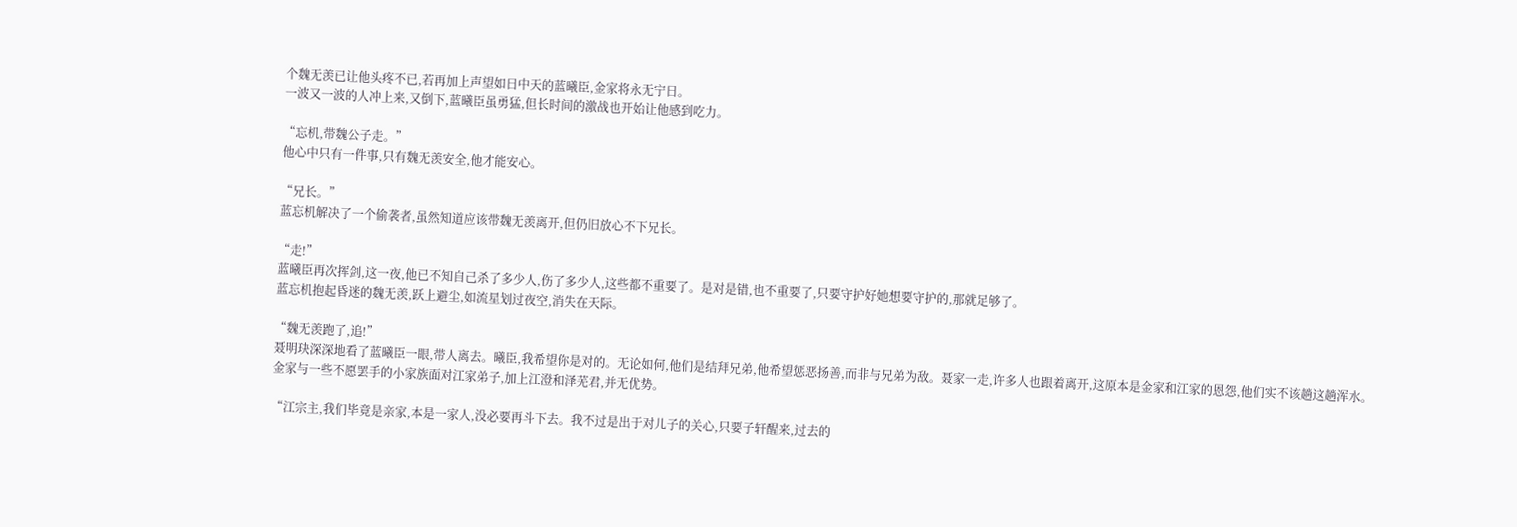个魏无羡已让他头疼不已,若再加上声望如日中天的蓝曦臣,金家将永无宁日。
一波又一波的人冲上来,又倒下,蓝曦臣虽勇猛,但长时间的激战也开始让他感到吃力。

“忘机,带魏公子走。”
他心中只有一件事,只有魏无羡安全,他才能安心。

“兄长。”
蓝忘机解决了一个偷袭者,虽然知道应该带魏无羡离开,但仍旧放心不下兄长。

“走!”
蓝曦臣再次挥剑,这一夜,他已不知自己杀了多少人,伤了多少人,这些都不重要了。是对是错,也不重要了,只要守护好她想要守护的,那就足够了。
蓝忘机抱起昏迷的魏无羡,跃上避尘,如流星划过夜空,消失在天际。

“魏无羡跑了,追!”
聂明玦深深地看了蓝曦臣一眼,带人离去。曦臣,我希望你是对的。无论如何,他们是结拜兄弟,他希望惩恶扬善,而非与兄弟为敌。聂家一走,许多人也跟着离开,这原本是金家和江家的恩怨,他们实不该趟这趟浑水。
金家与一些不愿罢手的小家族面对江家弟子,加上江澄和泽芜君,并无优势。

“江宗主,我们毕竟是亲家,本是一家人,没必要再斗下去。我不过是出于对儿子的关心,只要子轩醒来,过去的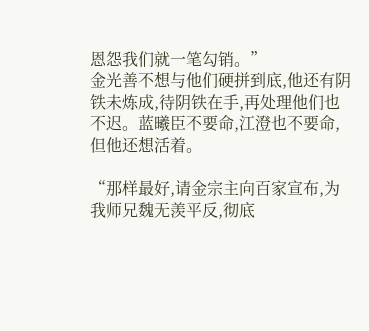恩怨我们就一笔勾销。”
金光善不想与他们硬拼到底,他还有阴铁未炼成,待阴铁在手,再处理他们也不迟。蓝曦臣不要命,江澄也不要命,但他还想活着。

“那样最好,请金宗主向百家宣布,为我师兄魏无羡平反,彻底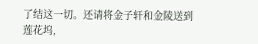了结这一切。还请将金子轩和金陵送到莲花坞,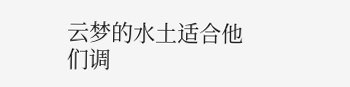云梦的水土适合他们调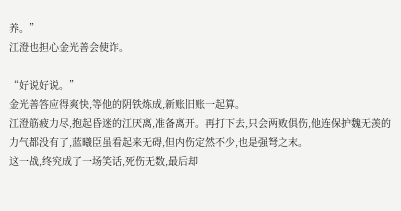养。”
江澄也担心金光善会使诈。

“好说好说。”
金光善答应得爽快,等他的阴铁炼成,新账旧账一起算。
江澄筋疲力尽,抱起昏迷的江厌离,准备离开。再打下去,只会两败俱伤,他连保护魏无羡的力气都没有了,蓝曦臣虽看起来无碍,但内伤定然不少,也是强弩之末。
这一战,终究成了一场笑话,死伤无数,最后却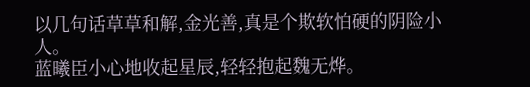以几句话草草和解,金光善,真是个欺软怕硬的阴险小人。
蓝曦臣小心地收起星辰,轻轻抱起魏无烨。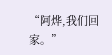“阿烨,我们回家。”